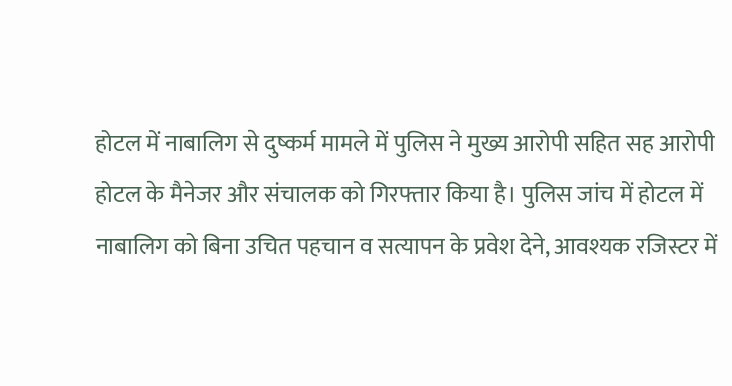होटल में नाबालिग से दुष्कर्म मामले में पुलिस ने मुख्य आरोपी सहित सह आरोपी होटल के मैनेजर और संचालक को गिरफ्तार किया है। पुलिस जांच में होटल में नाबालिग को बिना उचित पहचान व सत्यापन के प्रवेश देने, आवश्यक रजिस्टर में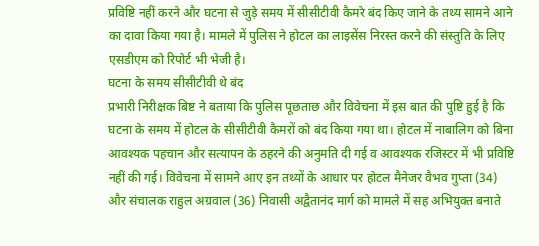प्रविष्टि नहीं करने और घटना से जुड़े समय में सीसीटीवी कैमरे बंद किए जाने के तथ्य सामने आने का दावा किया गया है। मामले में पुलिस ने होटल का लाइसेंस निरस्त करने की संस्तुति के लिए एसडीएम को रिपोर्ट भी भेजी है।
घटना के समय सीसीटीवी थे बंद
प्रभारी निरीक्षक बिष्ट ने बताया कि पुलिस पूछताछ और विवेचना में इस बात की पुष्टि हुई है कि घटना के समय में होटल के सीसीटीवी कैमरों को बंद किया गया था। होटल में नाबालिग को बिना आवश्यक पहचान और सत्यापन के ठहरने की अनुमति दी गई व आवश्यक रजिस्टर में भी प्रविष्टि नहीं की गई। विवेचना में सामने आए इन तथ्यों के आधार पर होटल मैनेजर वैभव गुप्ता (34) और संचालक राहुल अग्रवाल (36) निवासी अद्वैतानंद मार्ग को मामले में सह अभियुक्त बनाते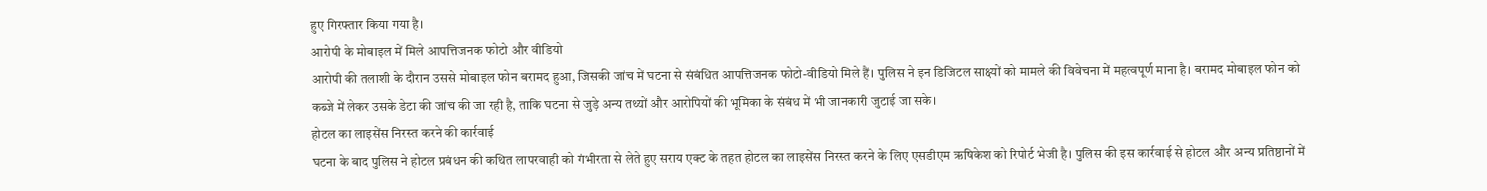हुए गिरफ्तार किया गया है।
आरोपी के मोबाइल में मिले आपत्तिजनक फोटो और वीडियो
आरोपी की तलाशी के दौरान उससे मोबाइल फोन बरामद हुआ, जिसकी जांच में घटना से संबंधित आपत्तिजनक फोटो-वीडियो मिले हैं। पुलिस ने इन डिजिटल साक्ष्यों को मामले की विवेचना में महत्वपूर्ण माना है। बरामद मोबाइल फोन को कब्जे में लेकर उसके डेटा की जांच की जा रही है, ताकि घटना से जुड़े अन्य तथ्यों और आरोपियों की भूमिका के संबंध में भी जानकारी जुटाई जा सके।
होटल का लाइसेंस निरस्त करने की कार्रवाई
घटना के बाद पुलिस ने होटल प्रबंधन की कथित लापरवाही को गंभीरता से लेते हुए सराय एक्ट के तहत होटल का लाइसेंस निरस्त करने के लिए एसडीएम ऋषिकेश को रिपोर्ट भेजी है। पुलिस की इस कार्रवाई से होटल और अन्य प्रतिष्ठानों में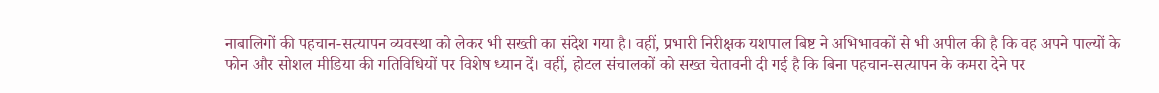नाबालिगों की पहचान-सत्यापन व्यवस्था को लेकर भी सख्ती का संदेश गया है। वहीं, प्रभारी निरीक्षक यशपाल बिष्ट ने अभिभावकों से भी अपील की है कि वह अपने पाल्यों के फोन और सोशल मीडिया की गतिविधियों पर विशेष ध्यान दें। वहीं, होटल संचालकों को सख्त चेतावनी दी गई है कि बिना पहचान-सत्यापन के कमरा देने पर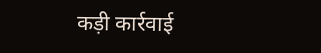कड़ी कार्रवाई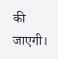की जाएगी।